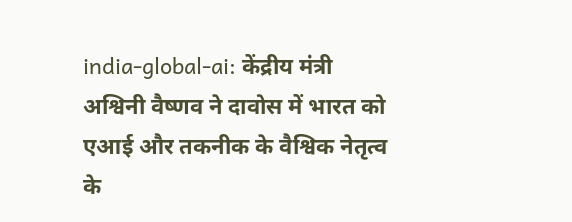india-global-ai: केंद्रीय मंत्री अश्विनी वैष्णव ने दावोस में भारत को एआई और तकनीक के वैश्विक नेतृत्व के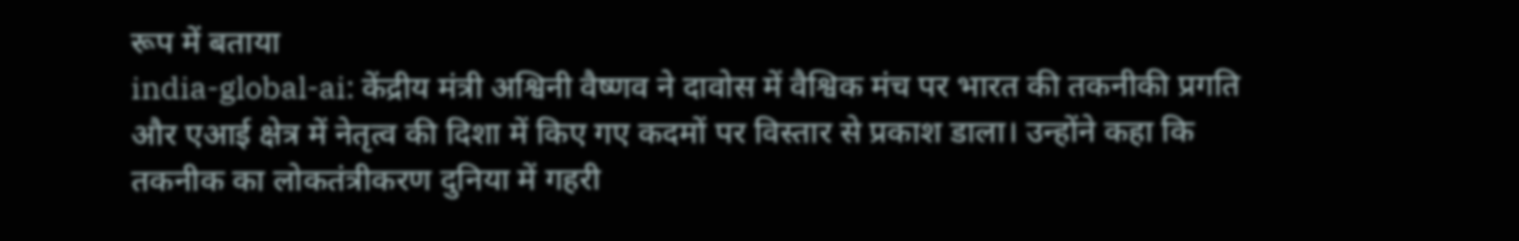रूप में बताया
india-global-ai: केंद्रीय मंत्री अश्विनी वैष्णव ने दावोस में वैश्विक मंच पर भारत की तकनीकी प्रगति और एआई क्षेत्र में नेतृत्व की दिशा में किए गए कदमों पर विस्तार से प्रकाश डाला। उन्होंने कहा कि तकनीक का लोकतंत्रीकरण दुनिया में गहरी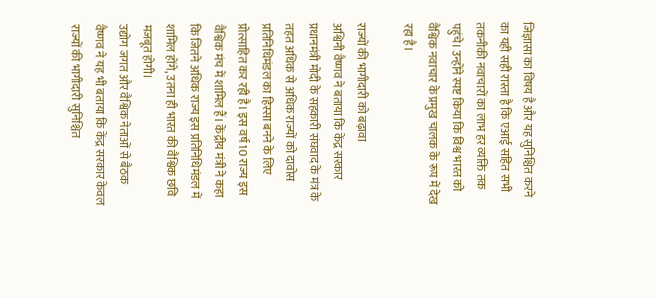जिज्ञासा का विषय है और यह सुनिश्चित करने का यही सही रास्ता है कि एआई सहित सभी तकनीकी नवाचारों का लाभ हर व्यक्ति तक पहुंचे। उन्होंने स्पष्ट किया कि विश्व भारत को वैश्विक नवाचार के प्रमुख चालक के रूप में देख रहा है।

राज्यों की भागीदारी को बढ़ावा
अश्विनी वैष्णव ने बताया कि केंद्र सरकार प्रधानमंत्री मोदी के सहकारी संघवाद के मंत्र के तहत अधिक से अधिक राज्यों को दावोस प्रतिनिधिमंडल का हिस्सा बनने के लिए प्रोत्साहित कर रही है। इस वर्ष 10 राज्य इस वैश्विक मंच में शामिल हैं। केंद्रीय मंत्री ने कहा कि जितने अधिक राज्य इस प्रतिनिधिमंडल में शामिल होंगे, उतना ही भारत की वैश्विक छवि मजबूत होगी।
उद्योग जगत और वैश्विक नेताओं से बैठक
वैष्णव ने यह भी बताया कि केंद्र सरकार केवल राज्यों की भागीदारी सुनिश्चित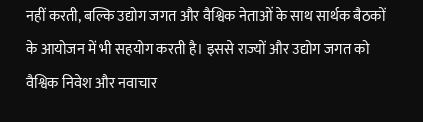नहीं करती, बल्कि उद्योग जगत और वैश्विक नेताओं के साथ सार्थक बैठकों के आयोजन में भी सहयोग करती है। इससे राज्यों और उद्योग जगत को वैश्विक निवेश और नवाचार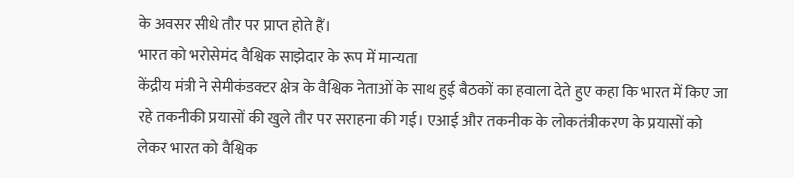के अवसर सीधे तौर पर प्राप्त होते हैं।
भारत को भरोसेमंद वैश्विक साझेदार के रूप में मान्यता
केंद्रीय मंत्री ने सेमीकंडक्टर क्षेत्र के वैश्विक नेताओं के साथ हुई बैठकों का हवाला देते हुए कहा कि भारत में किए जा रहे तकनीकी प्रयासों की खुले तौर पर सराहना की गई। एआई और तकनीक के लोकतंत्रीकरण के प्रयासों को लेकर भारत को वैश्विक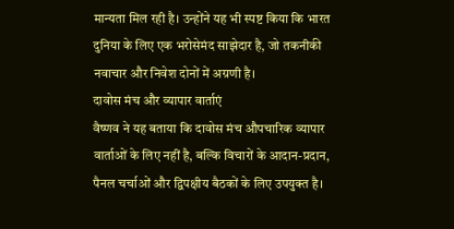मान्यता मिल रही है। उन्होंने यह भी स्पष्ट किया कि भारत दुनिया के लिए एक भरोसेमंद साझेदार है, जो तकनीकी नवाचार और निवेश दोनों में अग्रणी है।
दावोस मंच और व्यापार वार्ताएं
वैष्णव ने यह बताया कि दावोस मंच औपचारिक व्यापार वार्ताओं के लिए नहीं है, बल्कि विचारों के आदान-प्रदान, पैनल चर्चाओं और द्विपक्षीय बैठकों के लिए उपयुक्त है।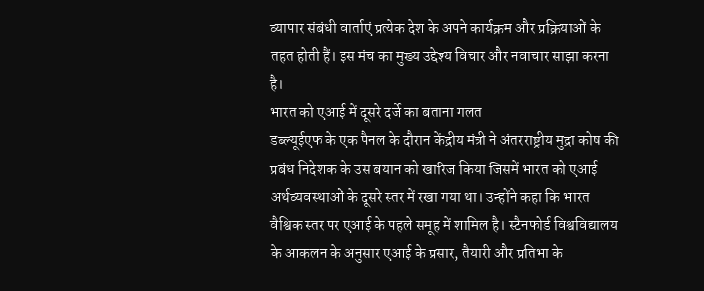व्यापार संबंधी वार्ताएं प्रत्येक देश के अपने कार्यक्रम और प्रक्रियाओं के तहत होती हैं। इस मंच का मुख्य उद्देश्य विचार और नवाचार साझा करना है।
भारत को एआई में दूसरे दर्जे का बताना गलत
डब्ल्यूईएफ के एक पैनल के दौरान केंद्रीय मंत्री ने अंतरराष्ट्रीय मुद्रा कोष की प्रबंध निदेशक के उस बयान को खारिज किया जिसमें भारत को एआई अर्थव्यवस्थाओं के दूसरे स्तर में रखा गया था। उन्होंने कहा कि भारत वैश्विक स्तर पर एआई के पहले समूह में शामिल है। स्टैनफोर्ड विश्वविद्यालय के आकलन के अनुसार एआई के प्रसार, तैयारी और प्रतिभा के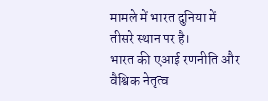मामले में भारत दुनिया में तीसरे स्थान पर है।
भारत की एआई रणनीति और वैश्विक नेतृत्व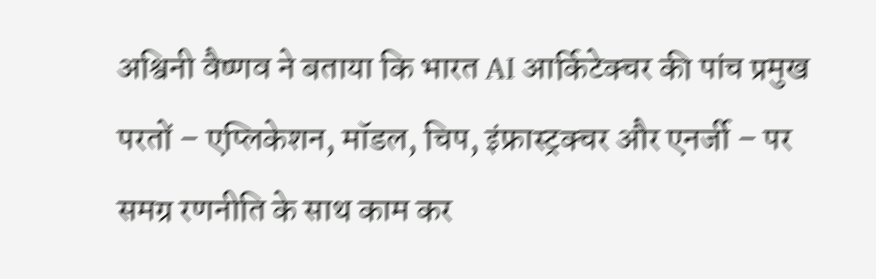अश्विनी वैष्णव ने बताया कि भारत AI आर्किटेक्चर की पांच प्रमुख परतों – एप्लिकेशन, मॉडल, चिप, इंफ्रास्ट्रक्चर और एनर्जी – पर समग्र रणनीति के साथ काम कर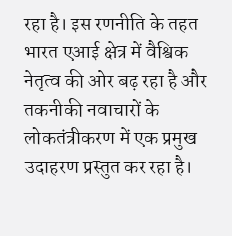रहा है। इस रणनीति के तहत भारत एआई क्षेत्र में वैश्विक नेतृत्व की ओर बढ़ रहा है और तकनीकी नवाचारों के लोकतंत्रीकरण में एक प्रमुख उदाहरण प्रस्तुत कर रहा है।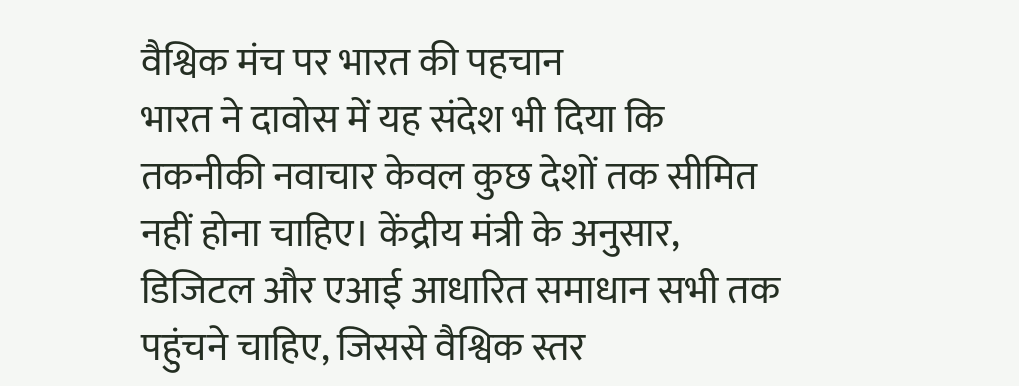वैश्विक मंच पर भारत की पहचान
भारत ने दावोस में यह संदेश भी दिया कि तकनीकी नवाचार केवल कुछ देशों तक सीमित नहीं होना चाहिए। केंद्रीय मंत्री के अनुसार, डिजिटल और एआई आधारित समाधान सभी तक पहुंचने चाहिए, जिससे वैश्विक स्तर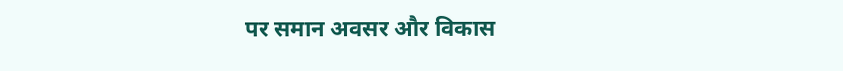पर समान अवसर और विकास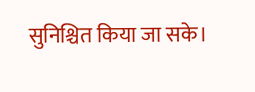सुनिश्चित किया जा सके।